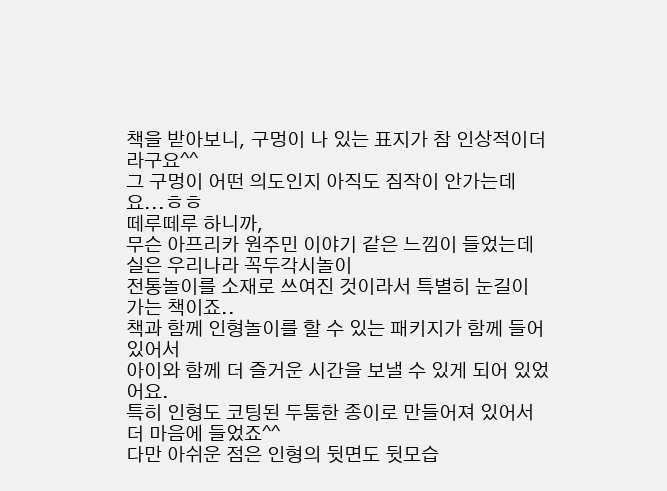책을 받아보니, 구멍이 나 있는 표지가 참 인상적이더라구요^^
그 구멍이 어떤 의도인지 아직도 짐작이 안가는데요...ㅎㅎ
떼루떼루 하니까,
무슨 아프리카 원주민 이야기 같은 느낌이 들었는데
실은 우리나라 꼭두각시놀이
전통놀이를 소재로 쓰여진 것이라서 특별히 눈길이 가는 책이죠..
책과 함께 인형놀이를 할 수 있는 패키지가 함께 들어있어서
아이와 함께 더 즐거운 시간을 보낼 수 있게 되어 있었어요.
특히 인형도 코팅된 두툼한 종이로 만들어져 있어서 더 마음에 들었죠^^
다만 아쉬운 점은 인형의 뒷면도 뒷모습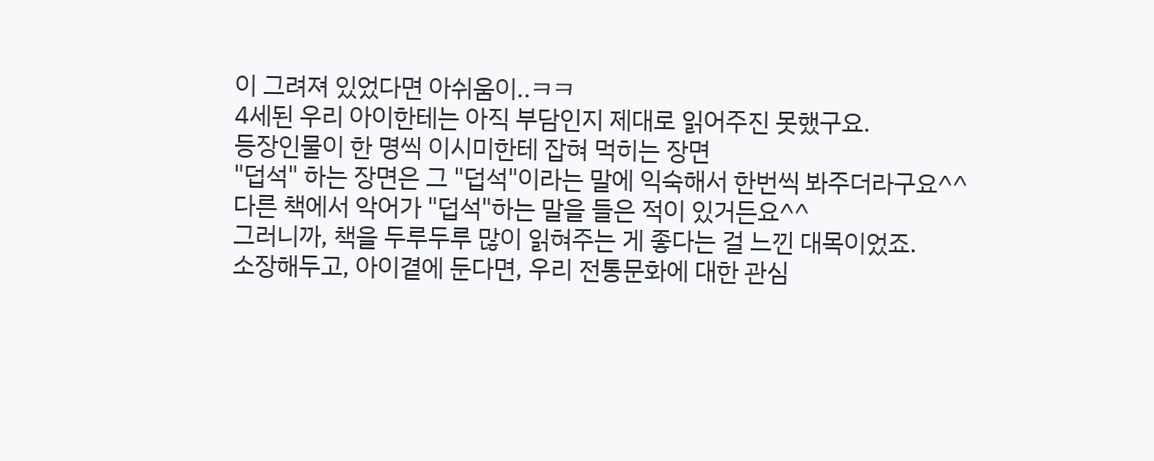이 그려져 있었다면 아쉬움이..ㅋㅋ
4세된 우리 아이한테는 아직 부담인지 제대로 읽어주진 못했구요.
등장인물이 한 명씩 이시미한테 잡혀 먹히는 장면
"덥석" 하는 장면은 그 "덥석"이라는 말에 익숙해서 한번씩 봐주더라구요^^
다른 책에서 악어가 "덥석"하는 말을 들은 적이 있거든요^^
그러니까, 책을 두루두루 많이 읽혀주는 게 좋다는 걸 느낀 대목이었죠.
소장해두고, 아이곁에 둔다면, 우리 전통문화에 대한 관심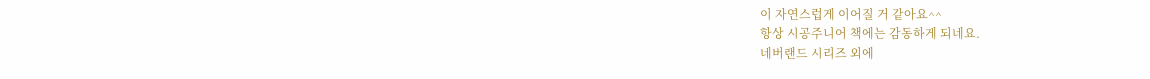이 자연스럽게 이어질 거 같아요^^
항상 시공주니어 책에는 감동하게 되네요.
네버랜드 시리즈 외에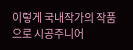이렇게 국내작가의 작품으로 시공주니어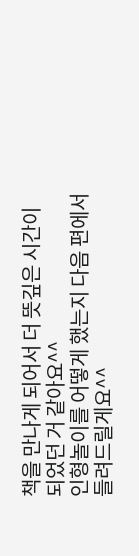책을 만나게 되어서 더 뜻깊은 시간이 되었던 거 같아요^^
인형놀이를 어떻게 했는지 다음 편에서 들려드릴게요^^